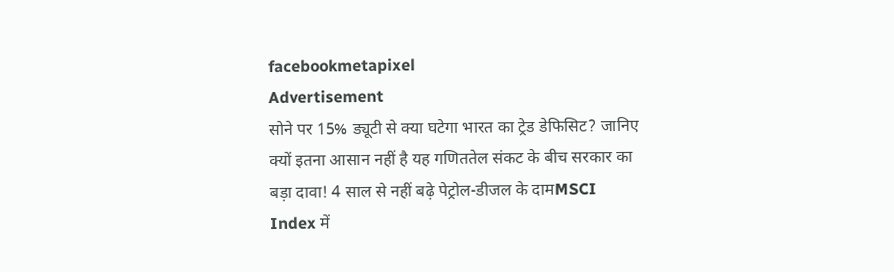facebookmetapixel
Advertisement
सोने पर 15% ड्यूटी से क्या घटेगा भारत का ट्रेड डेफिसिट? जानिए क्यों इतना आसान नहीं है यह गणिततेल संकट के बीच सरकार का बड़ा दावा! 4 साल से नहीं बढ़े पेट्रोल-डीजल के दामMSCI Index में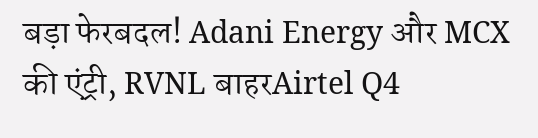बड़ा फेरबदल! Adani Energy और MCX की एंट्री, RVNL बाहरAirtel Q4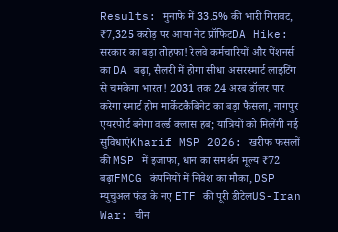Results: मुनाफे में 33.5% की भारी गिरावट, ₹7,325 करोड़ पर आया नेट प्रॉफिटDA Hike: सरकार का बड़ा तोहफा! रेलवे कर्मचारियों और पेंशनर्स का DA बढ़ा, सैलरी में होगा सीधा असरस्मार्ट लाइटिंग से चमकेगा भारत! 2031 तक 24 अरब डॉलर पार करेगा स्मार्ट होम मार्केटकैबिनेट का बड़ा फैसला, नागपुर एयरपोर्ट बनेगा वर्ल्ड क्लास हब; यात्रियों को मिलेंगी नई सुविधाएंKharif MSP 2026: खरीफ फसलों की MSP में इजाफा, धान का समर्थन मूल्य ₹72 बढ़ाFMCG कंपनियों में निवेश का मौका, DSP म्युचुअल फंड के नए ETF की पूरी डीटेलUS-Iran War: चीन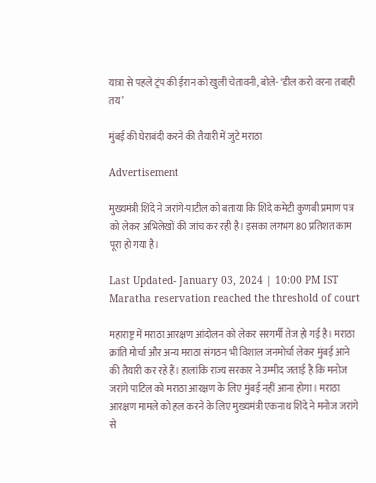यात्रा से पहले ट्रंप की ईरान को खुली चेतावनी, बोले- ‘डील करो वरना तबाही तय’

मुंबई की घेराबंदी करने की तैयारी में जुटे मराठा

Advertisement

मुख्यमंत्री शिंदे ने जरांगे-पाटील को बताया कि शिंदे कमेटी कुणबी प्रमाण पत्र को लेकर अभिलेखों की जांच कर रही है। इसका लगभग 80 प्रतिशत काम पूरा हो गया है।

Last Updated- January 03, 2024 | 10:00 PM IST
Maratha reservation reached the threshold of court

महाराष्ट्र में मराठा आरक्षण आंदोलन को लेकर सरगर्मी तेज हो गई है। मराठा क्रांति मोर्चा और अन्य मराठा संगठन भी विशाल जनमोर्चा लेकर मुंबई आने की तैयारी कर रहे हैं। हालांकि राज्य सरकार ने उम्मीद जताई है कि मनोज जरांगे पाटिल को मराठा आरक्षण के लिए मुंबई नहीं आना होगा। मराठा आरक्षण मामले को हल करने के लिए मुख्यमंत्री एकनाथ शिंदे ने मनोज जरांगे से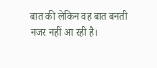बात की लेकिन वह बात बनती नजर नहीं आ रही है।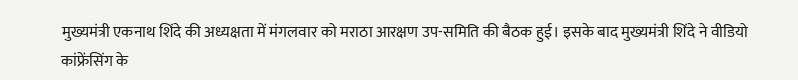मुख्यमंत्री एकनाथ शिंदे की अध्यक्षता में मंगलवार को मराठा आरक्षण उप-समिति की बैठक हुई। इसके बाद मुख्यमंत्री शिंदे ने वीडियो कांफ्रेंसिंग के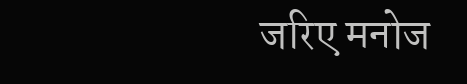जरिए मनोज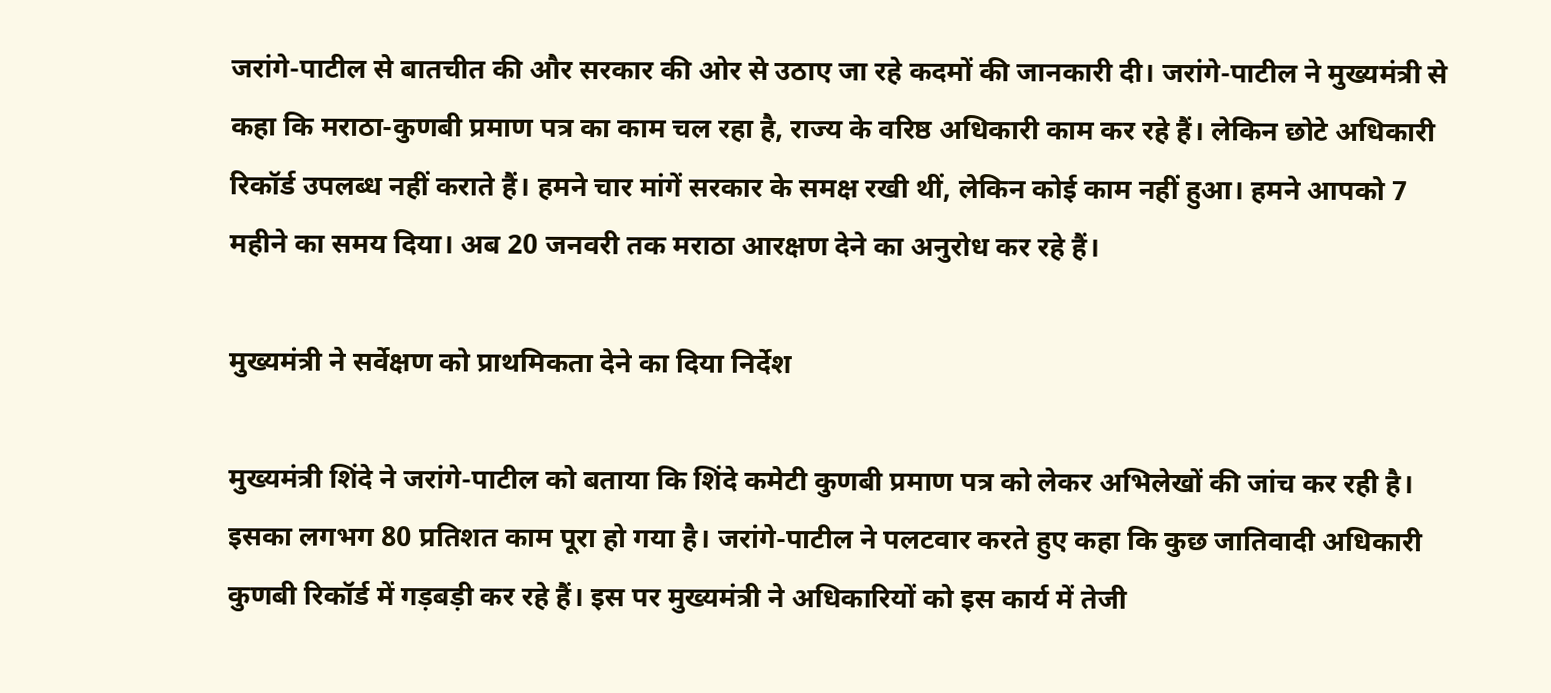जरांगे-पाटील से बातचीत की और सरकार की ओर से उठाए जा रहे कदमों की जानकारी दी। जरांगे-पाटील ने मुख्यमंत्री से कहा कि मराठा-कुणबी प्रमाण पत्र का काम चल रहा है, राज्य के वरिष्ठ अधिकारी काम कर रहे हैं। लेकिन छोटे अधिकारी रिकॉर्ड उपलब्ध नहीं कराते हैं। हमने चार मांगें सरकार के समक्ष रखी थीं, लेकिन कोई काम नहीं हुआ। हमने आपको 7 महीने का समय दिया। अब 20 जनवरी तक मराठा आरक्षण देने का अनुरोध कर रहे हैं।

मुख्यमंत्री ने सर्वेक्षण को प्राथमिकता देने का दिया निर्देश

मुख्यमंत्री शिंदे ने जरांगे-पाटील को बताया कि शिंदे कमेटी कुणबी प्रमाण पत्र को लेकर अभिलेखों की जांच कर रही है। इसका लगभग 80 प्रतिशत काम पूरा हो गया है। जरांगे-पाटील ने पलटवार करते हुए कहा कि कुछ जातिवादी अधिकारी कुणबी रिकॉर्ड में गड़बड़ी कर रहे हैं। इस पर मुख्यमंत्री ने अधिकारियों को इस कार्य में तेजी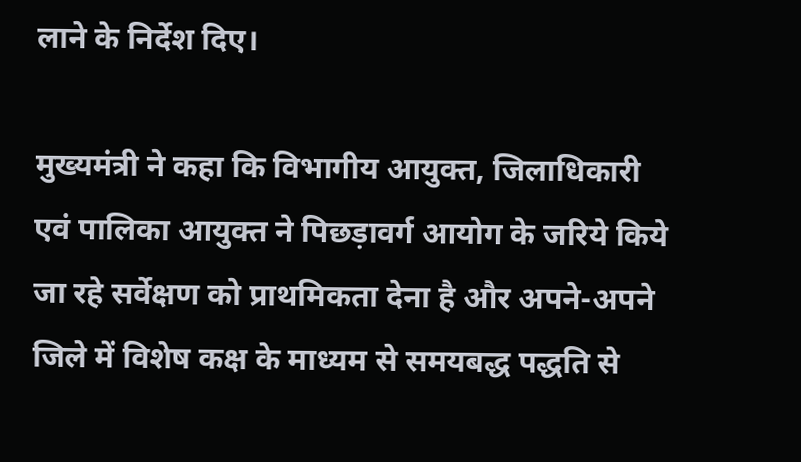लाने के निर्देश दिए।

मुख्यमंत्री ने कहा कि विभागीय आयुक्त, जिलाधिकारी एवं पालिका आयुक्त ने पिछड़ावर्ग आयोग के जरिये किये जा रहे सर्वेक्षण को प्राथमिकता देना है और अपने-अपने जिले में विशेष कक्ष के माध्यम से समयबद्ध पद्धति से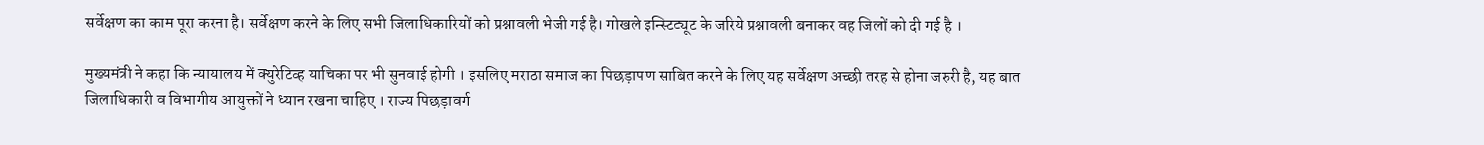सर्वेक्षण का काम पूरा करना है। सर्वेक्षण करने के लिए सभी जिलाधिकारियों को प्रश्नावली भेजी गई है। गोखले इन्स्टिट्यूट के जरिये प्रश्नावली बनाकर वह जिलों को दी गई है ।

मुख्यमंत्री ने कहा कि न्यायालय में क्युरेटिव्ह याचिका पर भी सुनवाई होगी । इसलिए मराठा समाज का पिछड़ापण साबित करने के लिए यह सर्वेक्षण अच्छी तरह से होना जरुरी है, यह बात जिलाधिकारी व विभागीय आयुक्तों ने ध्यान रखना चाहिए । राज्य पिछड़ावर्ग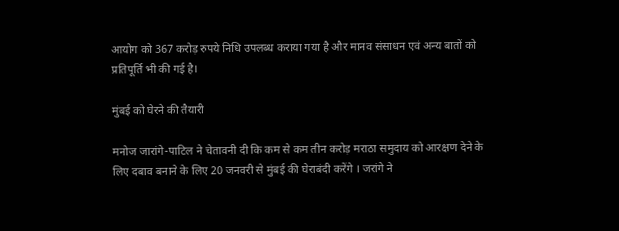आयोग को 367 करोड़ रुपये निधि उपलब्ध कराया गया है और मानव संसाधन एवं अन्य बातों को प्रतिपूर्ति भी की गई है।

मुंबई को घेरने की तैयारी

मनोज जारांगे-पाटिल ने चेतावनी दी कि कम से कम तीन करोड़ मराठा समुदाय को आरक्षण देने के लिए दबाव बनाने के लिए 20 जनवरी से मुंबई की घेराबंदी करेंगे । जरांगे ने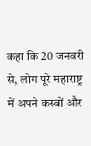कहा कि 20 जनवरी से, लोग पूरे महाराष्ट्र में अपने कस्बों और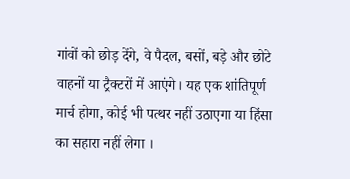गांवों को छोड़ देंगे, वे पैदल, बसों, बड़े और छोटे वाहनों या ट्रैक्टरों में आएंगे। यह एक शांतिपूर्ण मार्च होगा, कोई भी पत्थर नहीं उठाएगा या हिंसा का सहारा नहीं लेगा ।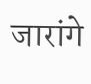जारांगे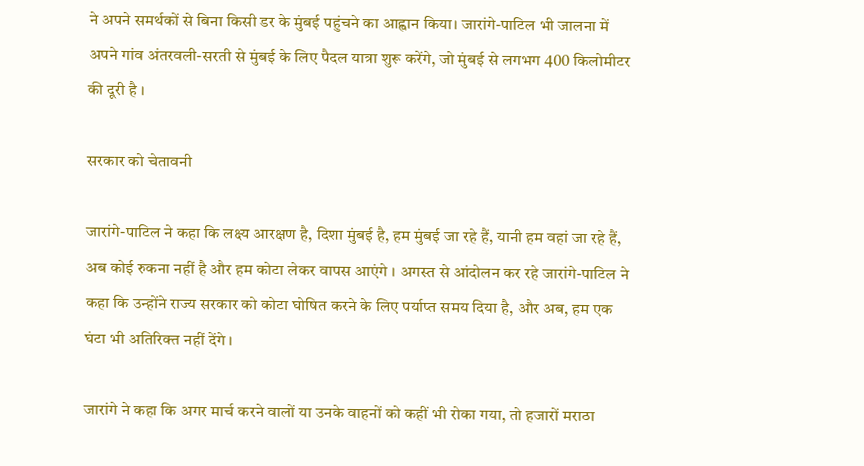ने अपने समर्थकों से बिना किसी डर के मुंबई पहुंचने का आह्वान किया। जारांगे-पाटिल भी जालना में अपने गांव अंतरवली-सरती से मुंबई के लिए पैदल यात्रा शुरू करेंगे, जो मुंबई से लगभग 400 किलोमीटर की दूरी है ।

सरकार को चेतावनी

जारांगे-पाटिल ने कहा कि लक्ष्य आरक्षण है, दिशा मुंबई है, हम मुंबई जा रहे हैं, यानी हम वहां जा रहे हैं, अब कोई रुकना नहीं है और हम कोटा लेकर वापस आएंगे । अगस्त से आंदोलन कर रहे जारांगे-पाटिल ने कहा कि उन्होंने राज्य सरकार को कोटा घोषित करने के लिए पर्याप्त समय दिया है, और अब, हम एक घंटा भी अतिरिक्त नहीं देंगे ।

जारांगे ने कहा कि अगर मार्च करने वालों या उनके वाहनों को कहीं भी रोका गया, तो हजारों मराठा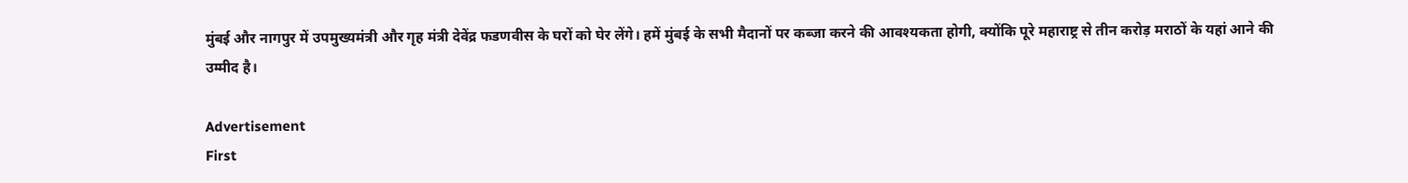मुंबई और नागपुर में उपमुख्यमंत्री और गृह मंत्री देवेंद्र फडणवीस के घरों को घेर लेंगे। हमें मुंबई के सभी मैदानों पर कब्जा करने की आवश्यकता होगी, क्योंकि पूरे महाराष्ट्र से तीन करोड़ मराठों के यहां आने की उम्मीद है।

Advertisement
First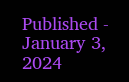Published - January 3, 2024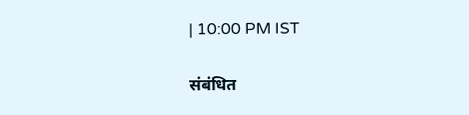| 10:00 PM IST

संबंधित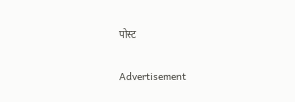पोस्ट

Advertisement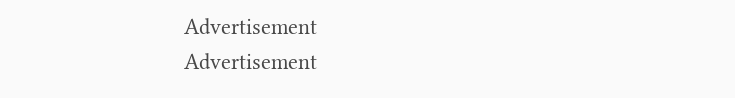Advertisement
Advertisement